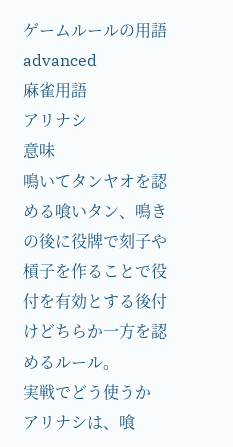ゲームルールの用語advanced
麻雀用語
アリナシ
意味
鳴いてタンヤオを認める喰いタン、鳴きの後に役牌で刻子や槓子を作ることで役付を有効とする後付けどちらか一方を認めるルール。
実戦でどう使うか
アリナシは、喰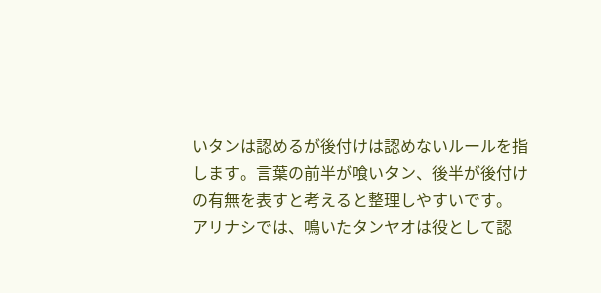いタンは認めるが後付けは認めないルールを指します。言葉の前半が喰いタン、後半が後付けの有無を表すと考えると整理しやすいです。
アリナシでは、鳴いたタンヤオは役として認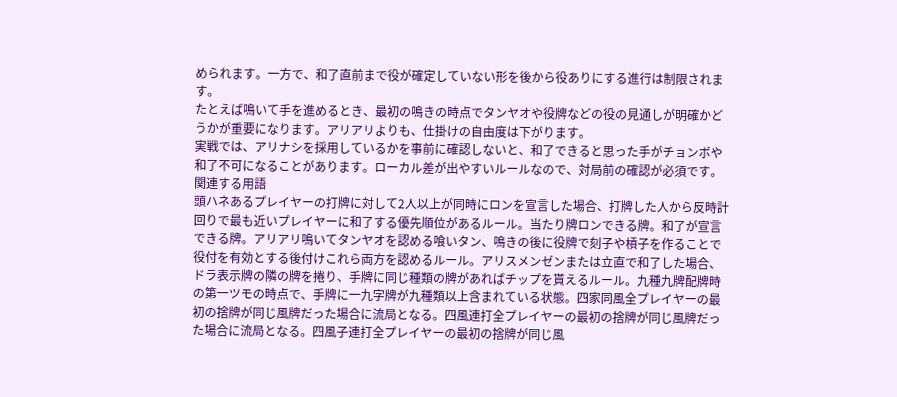められます。一方で、和了直前まで役が確定していない形を後から役ありにする進行は制限されます。
たとえば鳴いて手を進めるとき、最初の鳴きの時点でタンヤオや役牌などの役の見通しが明確かどうかが重要になります。アリアリよりも、仕掛けの自由度は下がります。
実戦では、アリナシを採用しているかを事前に確認しないと、和了できると思った手がチョンボや和了不可になることがあります。ローカル差が出やすいルールなので、対局前の確認が必須です。
関連する用語
頭ハネあるプレイヤーの打牌に対して2人以上が同時にロンを宣言した場合、打牌した人から反時計回りで最も近いプレイヤーに和了する優先順位があるルール。当たり牌ロンできる牌。和了が宣言できる牌。アリアリ鳴いてタンヤオを認める喰いタン、鳴きの後に役牌で刻子や槓子を作ることで役付を有効とする後付けこれら両方を認めるルール。アリスメンゼンまたは立直で和了した場合、ドラ表示牌の隣の牌を捲り、手牌に同じ種類の牌があればチップを貰えるルール。九種九牌配牌時の第一ツモの時点で、手牌に一九字牌が九種類以上含まれている状態。四家同風全プレイヤーの最初の捨牌が同じ風牌だった場合に流局となる。四風連打全プレイヤーの最初の捨牌が同じ風牌だった場合に流局となる。四風子連打全プレイヤーの最初の捨牌が同じ風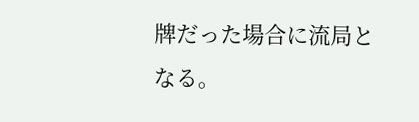牌だった場合に流局となる。